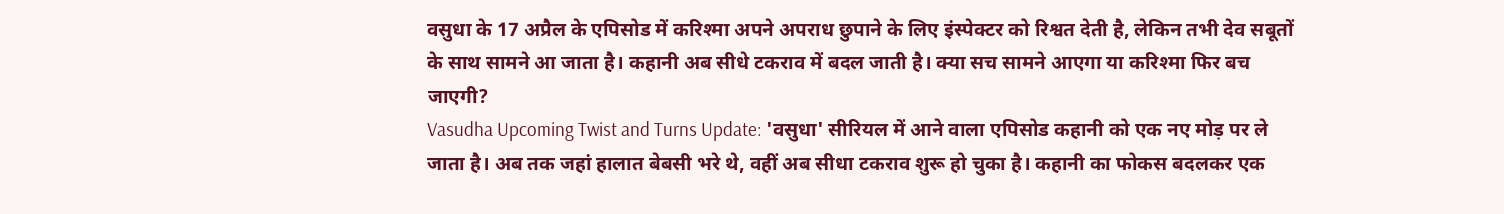वसुधा के 17 अप्रैल के एपिसोड में करिश्मा अपने अपराध छुपाने के लिए इंस्पेक्टर को रिश्वत देती है, लेकिन तभी देव सबूतों के साथ सामने आ जाता है। कहानी अब सीधे टकराव में बदल जाती है। क्या सच सामने आएगा या करिश्मा फिर बच जाएगी?
Vasudha Upcoming Twist and Turns Update: 'वसुधा' सीरियल में आने वाला एपिसोड कहानी को एक नए मोड़ पर ले जाता है। अब तक जहां हालात बेबसी भरे थे, वहीं अब सीधा टकराव शुरू हो चुका है। कहानी का फोकस बदलकर एक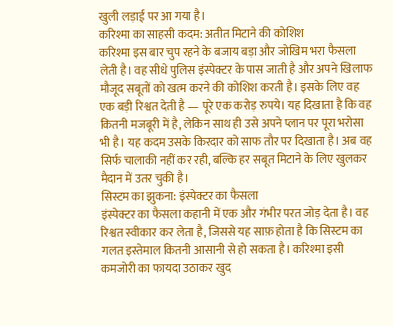खुली लड़ाई पर आ गया है।
करिश्मा का साहसी कदम: अतीत मिटाने की कोशिश
करिश्मा इस बार चुप रहने के बजाय बड़ा और जोखिम भरा फैसला लेती है। वह सीधे पुलिस इंस्पेक्टर के पास जाती है और अपने खिलाफ मौजूद सबूतों को खत्म करने की कोशिश करती है। इसके लिए वह एक बड़ी रिश्वत देती है — पूरे एक करोड़ रुपये। यह दिखाता है कि वह कितनी मजबूरी में है, लेकिन साथ ही उसे अपने प्लान पर पूरा भरोसा भी है। यह कदम उसके किरदार को साफ तौर पर दिखाता है। अब वह सिर्फ चालाकी नहीं कर रही, बल्कि हर सबूत मिटाने के लिए खुलकर मैदान में उतर चुकी है।
सिस्टम का झुकना: इंस्पेक्टर का फैसला
इंस्पेक्टर का फैसला कहानी में एक और गंभीर परत जोड़ देता है। वह रिश्वत स्वीकार कर लेता है, जिससे यह साफ़ होता है कि सिस्टम का गलत इस्तेमाल कितनी आसानी से हो सकता है। करिश्मा इसी कमजोरी का फायदा उठाकर खुद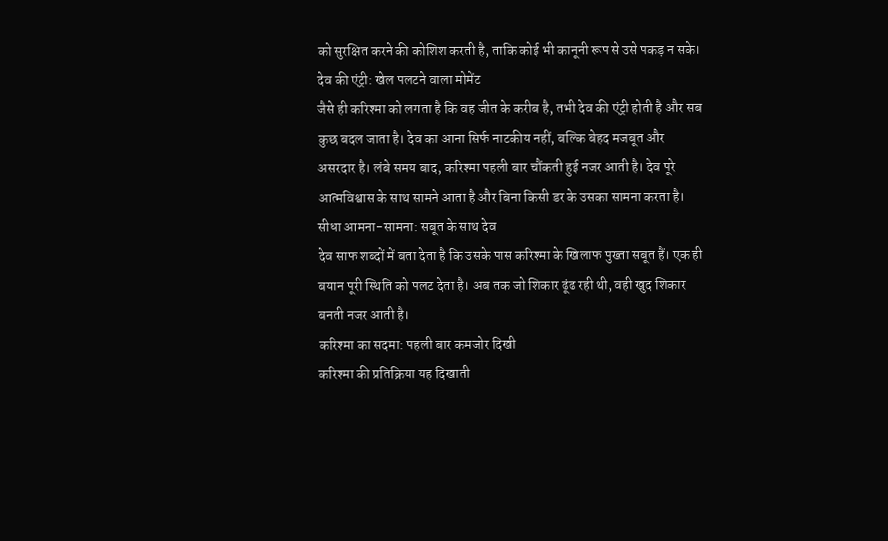को सुरक्षित करने की कोशिश करती है, ताकि कोई भी कानूनी रूप से उसे पकड़ न सके।
देव की एंट्री: खेल पलटने वाला मोमेंट
जैसे ही करिश्मा को लगता है कि वह जीत के करीब है, तभी देव की एंट्री होती है और सब कुछ बदल जाता है। देव का आना सिर्फ नाटकीय नहीं, बल्कि बेहद मजबूत और असरदार है। लंबे समय बाद, करिश्मा पहली बार चौंकती हुई नजर आती है। देव पूरे आत्मविश्वास के साथ सामने आता है और बिना किसी डर के उसका सामना करता है।
सीधा आमना-सामना: सबूत के साथ देव
देव साफ शब्दों में बता देता है कि उसके पास करिश्मा के खिलाफ पुख्ता सबूत हैं। एक ही बयान पूरी स्थिति को पलट देता है। अब तक जो शिकार ढूंढ रही थी, वही खुद शिकार बनती नजर आती है।
करिश्मा का सदमा: पहली बार कमजोर दिखी
करिश्मा की प्रतिक्रिया यह दिखाती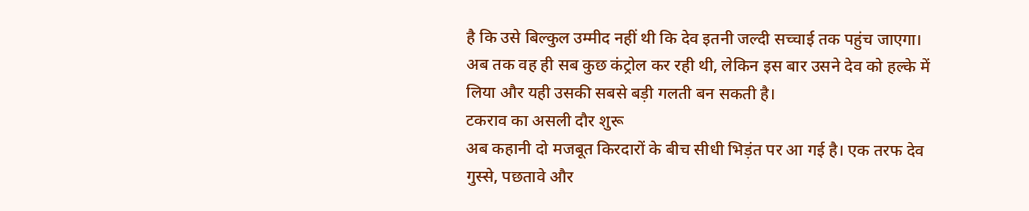है कि उसे बिल्कुल उम्मीद नहीं थी कि देव इतनी जल्दी सच्चाई तक पहुंच जाएगा। अब तक वह ही सब कुछ कंट्रोल कर रही थी, लेकिन इस बार उसने देव को हल्के में लिया और यही उसकी सबसे बड़ी गलती बन सकती है।
टकराव का असली दौर शुरू
अब कहानी दो मजबूत किरदारों के बीच सीधी भिड़ंत पर आ गई है। एक तरफ देव गुस्से, पछतावे और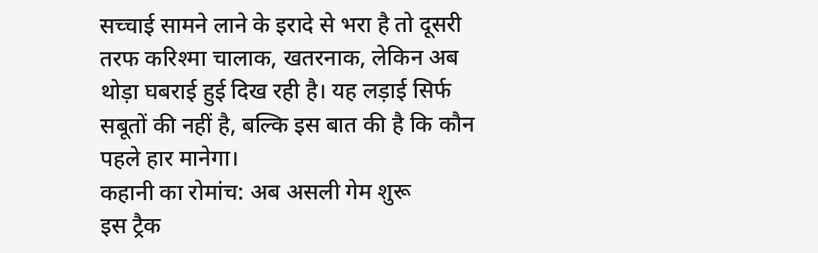सच्चाई सामने लाने के इरादे से भरा है तो दूसरी तरफ करिश्मा चालाक, खतरनाक, लेकिन अब थोड़ा घबराई हुई दिख रही है। यह लड़ाई सिर्फ सबूतों की नहीं है, बल्कि इस बात की है कि कौन पहले हार मानेगा।
कहानी का रोमांच: अब असली गेम शुरू
इस ट्रैक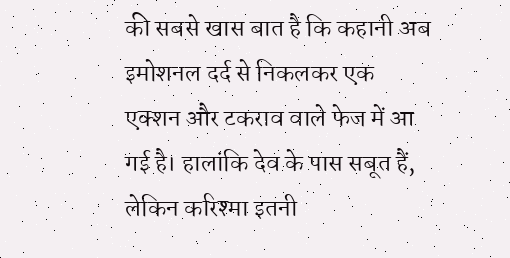की सबसे खास बात है कि कहानी अब इमोशनल दर्द से निकलकर एक एक्शन और टकराव वाले फेज में आ गई है। हालांकि देव के पास सबूत हैं, लेकिन करिश्मा इतनी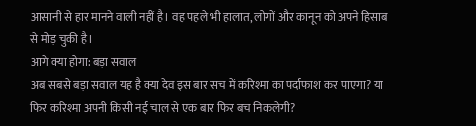आसानी से हार मानने वाली नहीं है। वह पहले भी हालात, लोगों और कानून को अपने हिसाब से मोड़ चुकी है।
आगे क्या होगा: बड़ा सवाल
अब सबसे बड़ा सवाल यह है क्या देव इस बार सच में करिश्मा का पर्दाफाश कर पाएगा? या फिर करिश्मा अपनी किसी नई चाल से एक बार फिर बच निकलेगी?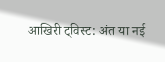आखिरी ट्विस्ट: अंत या नई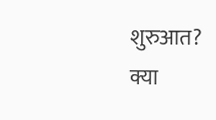शुरुआत?
क्या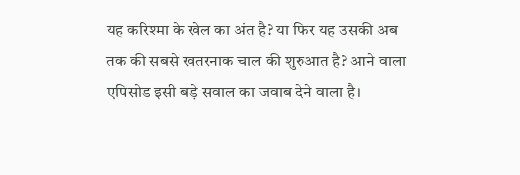यह करिश्मा के खेल का अंत है? या फिर यह उसकी अब तक की सबसे खतरनाक चाल की शुरुआत है? आने वाला एपिसोड इसी बड़े सवाल का जवाब देने वाला है।